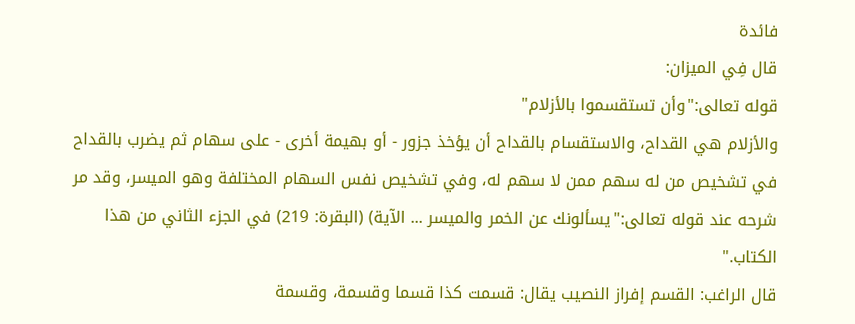فائدة
قال فِي الميزان:
قوله تعالى:"وأن تستقسموا بالأزلام"
والأزلام هي القداح، والاستقسام بالقداح أن يؤخذ جزور - أو بهيمة أخرى - على سهام ثم يضرب بالقداح في تشخيص من له سهم ممن لا سهم له، وفي تشخيص نفس السهام المختلفة وهو الميسر، وقد مر شرحه عند قوله تعالى:"يسألونك عن الخمر والميسر ... الآية) (البقرة: 219) في الجزء الثاني من هذا الكتاب."
قال الراغب: القسم إفراز النصيب يقال: قسمت كذا قسما وقسمة، وقسمة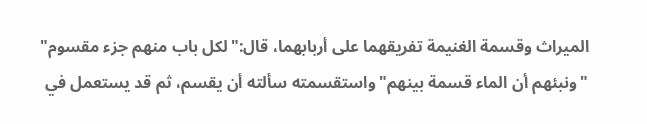الميراث وقسمة الغنيمة تفريقهما على أربابهما، قال:"لكل باب منهم جزء مقسوم"
"ونبئهم أن الماء قسمة بينهم"واستقسمته سألته أن يقسم، ثم قد يستعمل في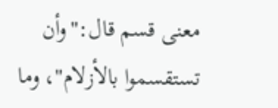معنى قسم قال:"وأن تستقسموا بالأزلام"، وما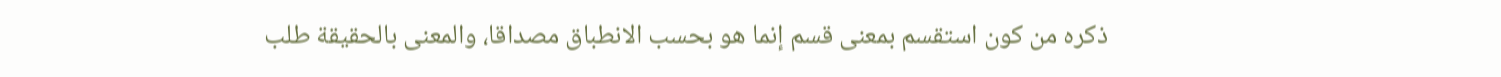ذكره من كون استقسم بمعنى قسم إنما هو بحسب الانطباق مصداقا، والمعنى بالحقيقة طلب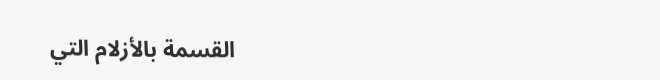القسمة بالأزلام التي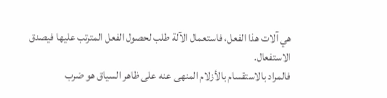هي آلات هذا الفعل، فاستعمال الآلة طلب لحصول الفعل المترتب عليها فيصدق الاستفعال.
فالمراد بالاستقسام بالأزلام المنهى عنه على ظاهر السياق هو ضرب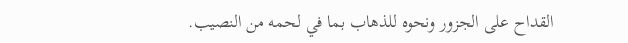القداح على الجزور ونحوه للذهاب بما في لحمه من النصيب.